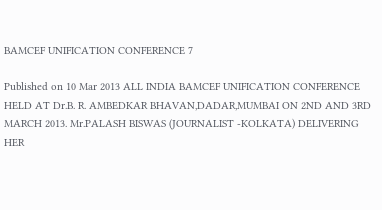BAMCEF UNIFICATION CONFERENCE 7

Published on 10 Mar 2013 ALL INDIA BAMCEF UNIFICATION CONFERENCE HELD AT Dr.B. R. AMBEDKAR BHAVAN,DADAR,MUMBAI ON 2ND AND 3RD MARCH 2013. Mr.PALASH BISWAS (JOURNALIST -KOLKATA) DELIVERING HER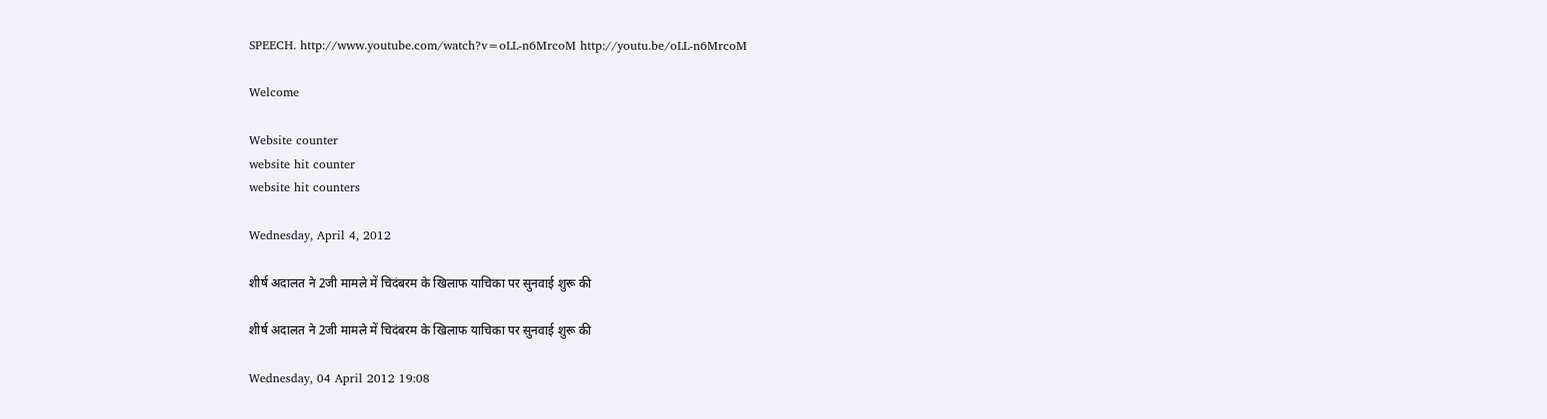SPEECH. http://www.youtube.com/watch?v=oLL-n6MrcoM http://youtu.be/oLL-n6MrcoM

Welcome

Website counter
website hit counter
website hit counters

Wednesday, April 4, 2012

शीर्ष अदालत ने 2जी मामले में चिदंबरम के खिलाफ याचिका पर सुनवाई शुरू की

शीर्ष अदालत ने 2जी मामले में चिदंबरम के खिलाफ याचिका पर सुनवाई शुरू की

Wednesday, 04 April 2012 19:08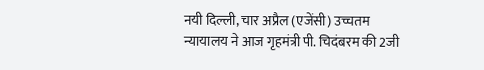नयी दिल्ली, चार अप्रैल (एजेंसी) उच्चतम न्यायालय ने आज गृहमंत्री पी. चिदंबरम की 2जी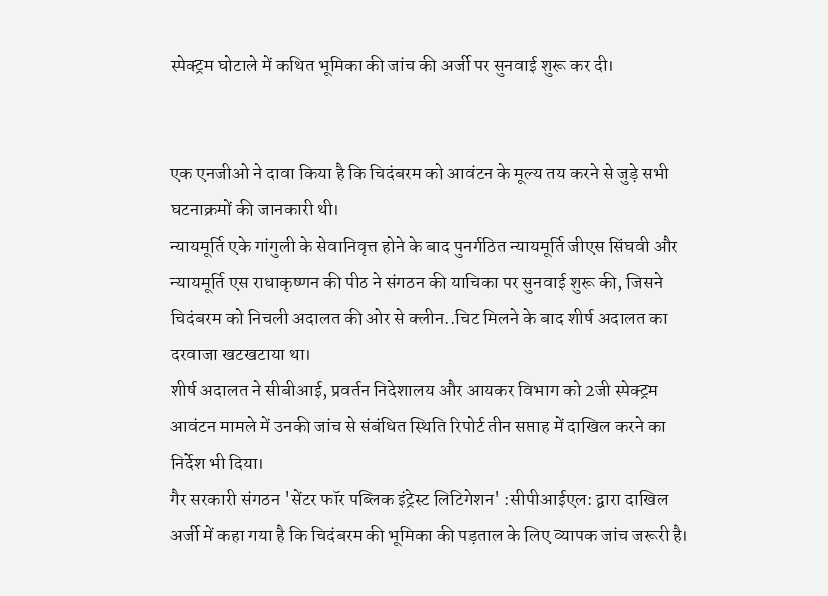स्पेक्ट्रम घोटाले में कथित भूमिका की जांच की अर्जी पर सुनवाई शुरू कर दी।


एक एनजीओ ने दावा किया है कि चिदंबरम को आवंटन के मूल्य तय करने से जुड़े सभी घटनाक्रमों की जानकारी थी।
न्यायमूर्ति एके गांगुली के सेवानिवृत्त होने के बाद पुनर्गठित न्यायमूर्ति जीएस सिंघवी और न्यायमूर्ति एस राधाकृष्णन की पीठ ने संगठन की याचिका पर सुनवाई शुरू की, जिसने चिदंबरम को निचली अदालत की ओर से क्लीन..चिट मिलने के बाद शीर्ष अदालत का दरवाजा खटखटाया था।
शीर्ष अदालत ने सीबीआई, प्रवर्तन निदेशालय और आयकर विभाग को 2जी स्पेक्ट्रम आवंटन मामले में उनकी जांच से संबंधित स्थिति रिपोर्ट तीन सप्ताह में दाखिल करने का निर्देश भी दिया।
गैर सरकारी संगठन 'सेंटर फॉर पब्लिक इंट्रेस्ट लिटिगेशन' :सीपीआईएल: द्वारा दाखिल अर्जी में कहा गया है कि चिदंबरम की भूमिका की पड़ताल के लिए व्यापक जांच जरूरी है।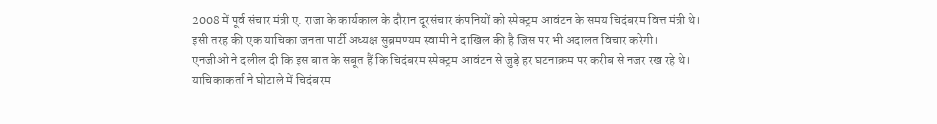2008 में पूर्व संचार मंत्री ए. राजा के कार्यकाल के दौरान दूरसंचार कंपनियों को स्पेक्ट्रम आवंटन के समय चिदंबरम वित्त मंत्री थे।
इसी तरह की एक याचिका जनता पार्टी अध्यक्ष सुब्रमण्यम स्वामी ने दाखिल की है जिस पर भी अदालत विचार करेगी।
एनजीओ ने दलील दी कि इस बात के सबूत हैं कि चिदंबरम स्पेक्ट्रम आवंटन से जुड़े हर घटनाक्रम पर करीब से नजर रख रहे थे।
याचिकाकर्ता ने घोटाले में चिदंबरम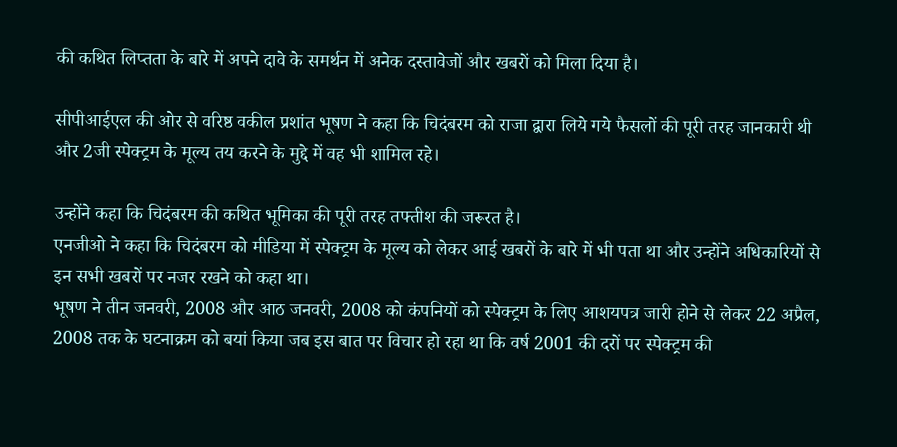की कथित लिप्तता के बारे में अपने दावे के समर्थन में अनेक दस्तावेजों और खबरों को मिला दिया है।

सीपीआईएल की ओर से वरिष्ठ वकील प्रशांत भूषण ने कहा कि चिदंबरम को राजा द्वारा लिये गये फैसलों की पूरी तरह जानकारी थी और 2जी स्पेक्ट्रम के मूल्य तय करने के मुद्दे में वह भी शामिल रहे।

उन्होंने कहा कि चिदंबरम की कथित भूमिका की पूरी तरह तफ्तीश की जरूरत है।
एनजीओ ने कहा कि चिदंबरम को मीडिया में स्पेक्ट्रम के मूल्य को लेकर आई खबरों के बारे में भी पता था और उन्होंने अधिकारियों से इन सभी खबरों पर नजर रखने को कहा था।
भूषण ने तीन जनवरी, 2008 और आठ जनवरी, 2008 को कंपनियों को स्पेक्ट्रम के लिए आशयपत्र जारी होने से लेकर 22 अप्रैल, 2008 तक के घटनाक्रम को बयां किया जब इस बात पर विचार हो रहा था कि वर्ष 2001 की दरों पर स्पेक्ट्रम की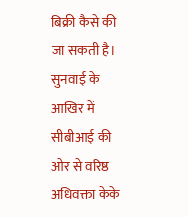बिक्री कैसे की जा सकती है।
सुनवाई के आखिर में सीबीआई की ओर से वरिष्ठ अधिवक्ता केके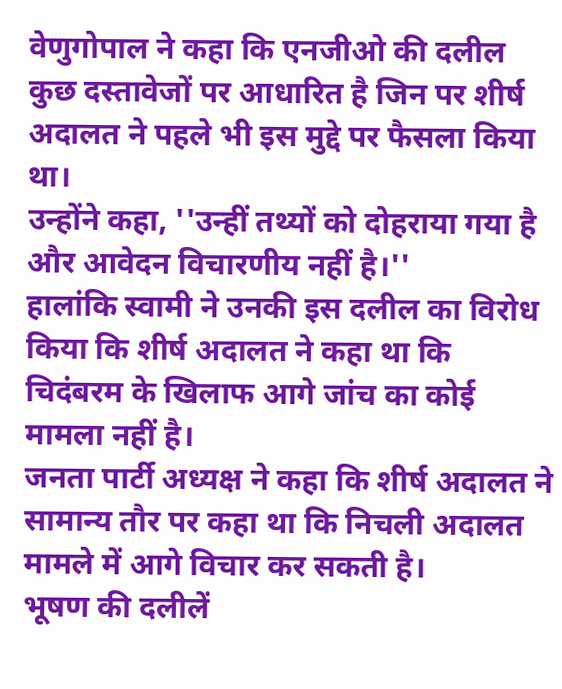वेणुगोपाल ने कहा कि एनजीओ की दलील कुछ दस्तावेजों पर आधारित है जिन पर शीर्ष अदालत ने पहले भी इस मुद्दे पर फैसला किया था।
उन्होंने कहा, ''उन्हीं तथ्यों को दोहराया गया है और आवेदन विचारणीय नहीं है।''
हालांकि स्वामी ने उनकी इस दलील का विरोध किया कि शीर्ष अदालत ने कहा था कि चिदंबरम के खिलाफ आगे जांच का कोई मामला नहीं है।
जनता पार्टी अध्यक्ष ने कहा कि शीर्ष अदालत ने सामान्य तौर पर कहा था कि निचली अदालत मामले में आगे विचार कर सकती है।
भूषण की दलीलें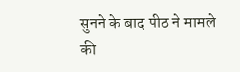सुनने के बाद पीठ ने मामले की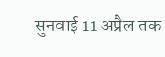सुनवाई 11 अप्रैल तक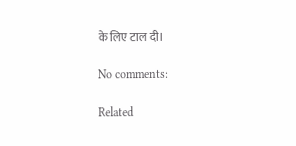के लिए टाल दी।

No comments:

Related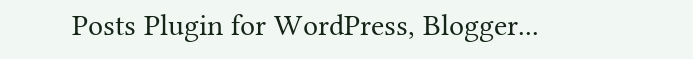Posts Plugin for WordPress, Blogger...